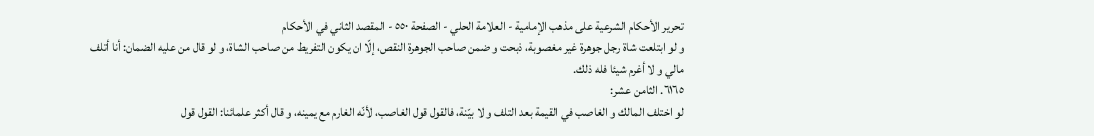تحرير الأحكام الشرعية على مذهب الإمامية - العلامة الحلي - الصفحة ٥٥٠ - المقصد الثاني في الأحكام
و لو ابتلعت شاة رجل جوهرة غير مغصوبة، ذبحت و ضمن صاحب الجوهرة النقص، إلّا ان يكون التفريط من صاحب الشاة، و لو قال من عليه الضمان: أنا أتلف مالي و لا أغرم شيئا فله ذلك.
٦١٦٥. الثامن عشر:
لو اختلف المالك و الغاصب في القيمة بعد التلف و لا بيّنة، فالقول قول الغاصب، لأنّه الغارم مع يمينه، و قال أكثر علمائنا: القول قول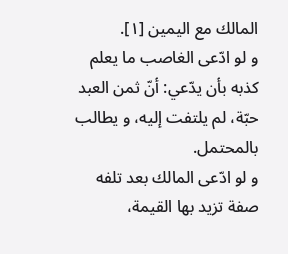المالك مع اليمين [١].
و لو ادّعى الغاصب ما يعلم كذبه بأن يدّعي: أنّ ثمن العبد حبّة، لم يلتفت إليه، و يطالب بالمحتمل.
و لو ادّعى المالك بعد تلفه صفة تزيد بها القيمة،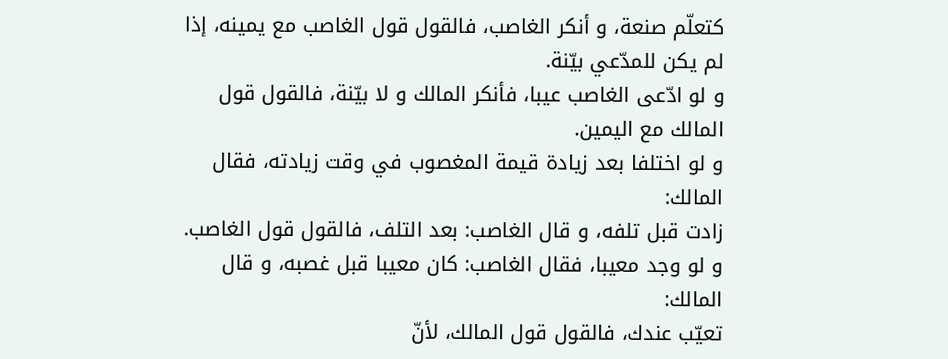كتعلّم صنعة، و أنكر الغاصب، فالقول قول الغاصب مع يمينه، إذا لم يكن للمدّعي بيّنة.
و لو ادّعى الغاصب عيبا، فأنكر المالك و لا بيّنة، فالقول قول المالك مع اليمين.
و لو اختلفا بعد زيادة قيمة المغصوب في وقت زيادته، فقال المالك:
زادت قبل تلفه، و قال الغاصب: بعد التلف، فالقول قول الغاصب.
و لو وجد معيبا، فقال الغاصب: كان معيبا قبل غصبه، و قال المالك:
تعيّب عندك، فالقول قول المالك، لأنّ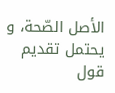الأصل الصّحة، و يحتمل تقديم قول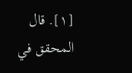[١]. قال المحقق في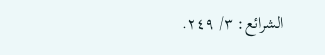الشرائع: ٣/ ٢٤٩.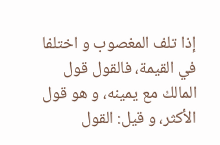إذا تلف المغصوب و اختلفا في القيمة، فالقول قول المالك مع يمينه، و هو قول الأكثر، و قيل: القول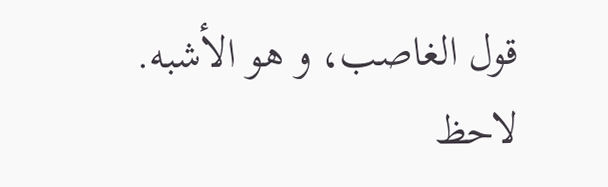قول الغاصب، و هو الأشبه. لاحظ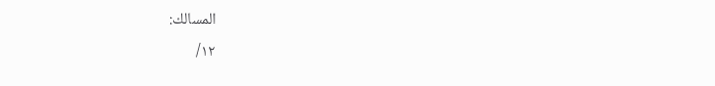المسالك:
١٢/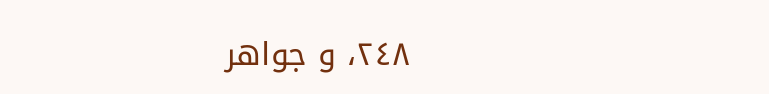٢٤٨، و جواهر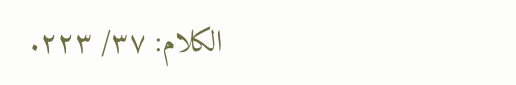الكلام: ٣٧/ ٢٢٣.